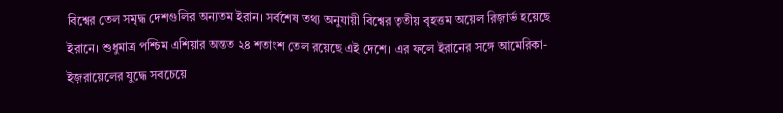বিশ্বের তেল সমৃদ্ধ দেশগুলির অন্যতম ইরান। সর্বশেষ তথ্য অনুযায়ী বিশ্বের তৃতীয় বৃহত্তম অয়েল রিজ়ার্ভ হয়েছে ইরানে। শুধুমাত্র পশ্চিম এশিয়ার অন্তত ২৪ শতাংশ তেল রয়েছে এই দেশে। এর ফলে ইরানের সঙ্গে আমেরিকা-ইজ়রায়েলের যুদ্ধে সবচেয়ে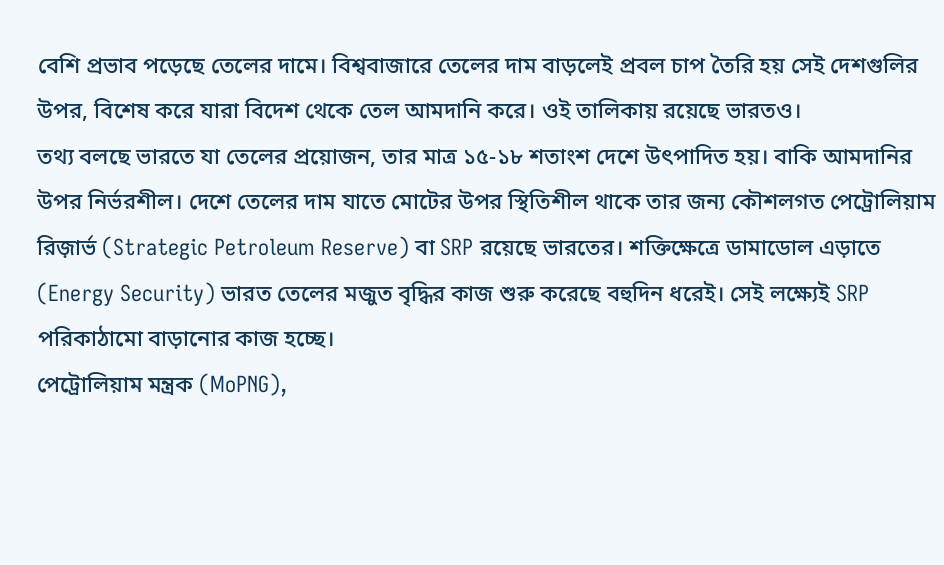বেশি প্রভাব পড়েছে তেলের দামে। বিশ্ববাজারে তেলের দাম বাড়লেই প্রবল চাপ তৈরি হয় সেই দেশগুলির উপর, বিশেষ করে যারা বিদেশ থেকে তেল আমদানি করে। ওই তালিকায় রয়েছে ভারতও।
তথ্য বলছে ভারতে যা তেলের প্রয়োজন, তার মাত্র ১৫-১৮ শতাংশ দেশে উৎপাদিত হয়। বাকি আমদানির উপর নির্ভরশীল। দেশে তেলের দাম যাতে মোটের উপর স্থিতিশীল থাকে তার জন্য কৌশলগত পেট্রোলিয়াম রিজ়ার্ভ (Strategic Petroleum Reserve) বা SRP রয়েছে ভারতের। শক্তিক্ষেত্রে ডামাডোল এড়াতে (Energy Security) ভারত তেলের মজুত বৃদ্ধির কাজ শুরু করেছে বহুদিন ধরেই। সেই লক্ষ্যেই SRP পরিকাঠামো বাড়ানোর কাজ হচ্ছে।
পেট্রোলিয়াম মন্ত্রক (MoPNG),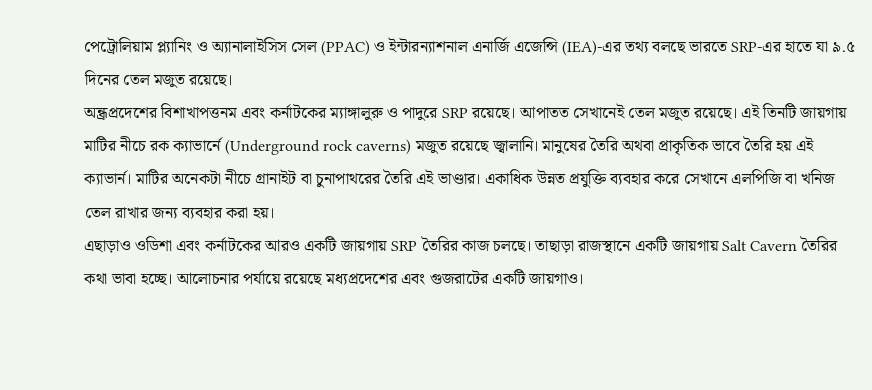পেট্রোলিয়াম প্ল্যানিং ও অ্যানালাইসিস সেল (PPAC) ও ইন্টারন্যাশনাল এনার্জি এজেন্সি (IEA)-এর তথ্য বলছে ভারতে SRP-এর হাতে যা ৯.৫ দিনের তেল মজুত রয়েছে।
অন্ধ্রপ্রদেশের বিশাখাপত্তনম এবং কর্নাটকের ম্যাঙ্গালুরু ও পাদুরে SRP রয়েছে। আপাতত সেখানেই তেল মজুত রয়েছে। এই তিনটি জায়গায় মাটির নীচে রক ক্যাভার্নে (Underground rock caverns) মজুত রয়েছে জ্বালানি। মানুষের তৈরি অথবা প্রাকৃতিক ভাবে তৈরি হয় এই ক্যাভার্ন। মাটির অনেকটা নীচে গ্রানাইট বা চুনাপাথরের তৈরি এই ভাণ্ডার। একাধিক উন্নত প্রযুক্তি ব্যবহার করে সেখানে এলপিজি বা খনিজ তেল রাখার জন্য ব্যবহার করা হয়।
এছাড়াও ওডিশা এবং কর্নাটকের আরও একটি জায়গায় SRP তৈরির কাজ চলছে। তাছাড়া রাজস্থানে একটি জায়গায় Salt Cavern তৈরির কথা ভাবা হচ্ছে। আলোচনার পর্যায়ে রয়েছে মধ্যপ্রদেশের এবং গুজরাটের একটি জায়গাও।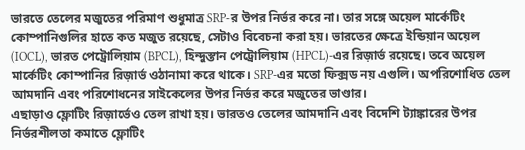ভারতে তেলের মজুতের পরিমাণ শুধুমাত্র SRP-র উপর নির্ভর করে না। তার সঙ্গে অয়েল মার্কেটিং কোম্পানিগুলির হাতে কত মজুত রয়েছে, সেটাও বিবেচনা করা হয়। ভারতের ক্ষেত্রে ইন্ডিয়ান অয়েল (IOCL), ভারত পেট্রোলিয়াম (BPCL), হিন্দুস্তান পেট্রোলিয়াম (HPCL)-এর রিজ়ার্ভ রয়েছে। তবে অয়েল মার্কেটিং কোম্পানির রিজ়ার্ভ ওঠানামা করে থাকে। SRP-এর মতো ফিক্সড নয় এগুলি। অপরিশোধিত তেল আমদানি এবং পরিশোধনের সাইকেলের উপর নির্ভর করে মজুতের ভাণ্ডার।
এছাড়াও ফ্লোটিং রিজ়ার্ভেও তেল রাখা হয়। ভারতও তেলের আমদানি এবং বিদেশি ট্যাঙ্কারের উপর নির্ভরশীলতা কমাতে ফ্লোটিং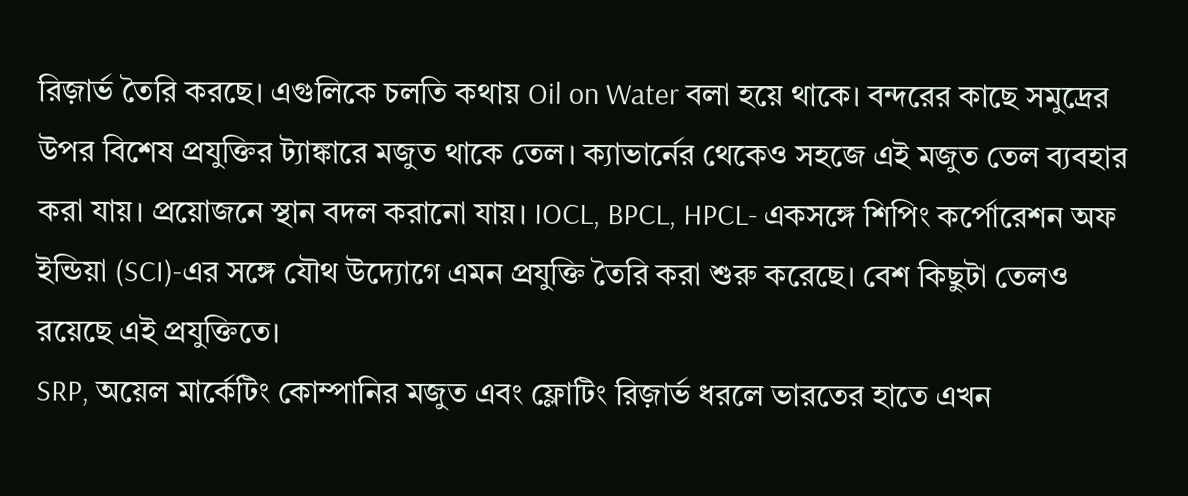রিজ়ার্ভ তৈরি করছে। এগুলিকে চলতি কথায় Oil on Water বলা হয়ে থাকে। বন্দরের কাছে সমুদ্রের উপর বিশেষ প্রযুক্তির ট্যাঙ্কারে মজুত থাকে তেল। ক্যাভার্নের থেকেও সহজে এই মজুত তেল ব্যবহার করা যায়। প্রয়োজনে স্থান বদল করানো যায়। IOCL, BPCL, HPCL- একসঙ্গে শিপিং কর্পোরেশন অফ ইন্ডিয়া (SCI)-এর সঙ্গে যৌথ উদ্যোগে এমন প্রযুক্তি তৈরি করা শুরু করেছে। বেশ কিছুটা তেলও রয়েছে এই প্রযুক্তিতে।
SRP, অয়েল মার্কেটিং কোম্পানির মজুত এবং ফ্লোটিং রিজ়ার্ভ ধরলে ভারতের হাতে এখন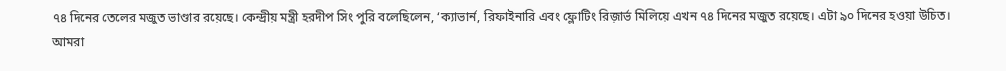৭৪ দিনের তেলের মজুত ভাণ্ডার রয়েছে। কেন্দ্রীয় মন্ত্রী হরদীপ সিং পুরি বলেছিলেন, ‘ক্যাভার্ন, রিফাইনারি এবং ফ্লোটিং রিজ়ার্ভ মিলিয়ে এখন ৭৪ দিনের মজুত রয়েছে। এটা ৯০ দিনের হওয়া উচিত। আমরা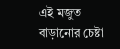এই মজুত বাড়ানোর চেষ্টা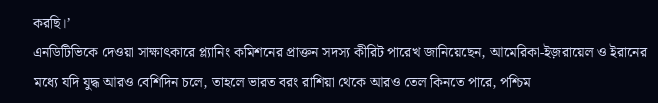করছি।’
এনডিটিভিকে দেওয়া সাক্ষাৎকারে প্ল্যানিং কমিশনের প্রাক্তন সদস্য কীরিট পারেখ জানিয়েছেন, আমেরিকা-ইজ়রায়েল ও ইরানের মধ্যে যদি যুদ্ধ আরও বেশিদিন চলে, তাহলে ভারত বরং রাশিয়া থেকে আরও তেল কিনতে পারে, পশ্চিম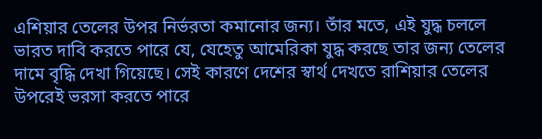এশিয়ার তেলের উপর নির্ভরতা কমানোর জন্য। তাঁর মতে, এই যুদ্ধ চললে ভারত দাবি করতে পারে যে, যেহেতু আমেরিকা যুদ্ধ করছে তার জন্য তেলের দামে বৃদ্ধি দেখা গিয়েছে। সেই কারণে দেশের স্বার্থ দেখতে রাশিয়ার তেলের উপরেই ভরসা করতে পারে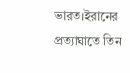ভারত।ইরানের প্রত্যাঘাতে তিন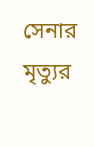সেনার মৃত্যুর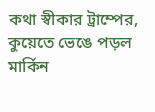কথা স্বীকার ট্রাম্পের, কুয়েতে ভেঙে পড়ল মার্কিন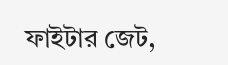ফাইটার জেট,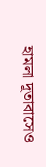হামলা দূতাবাসেও